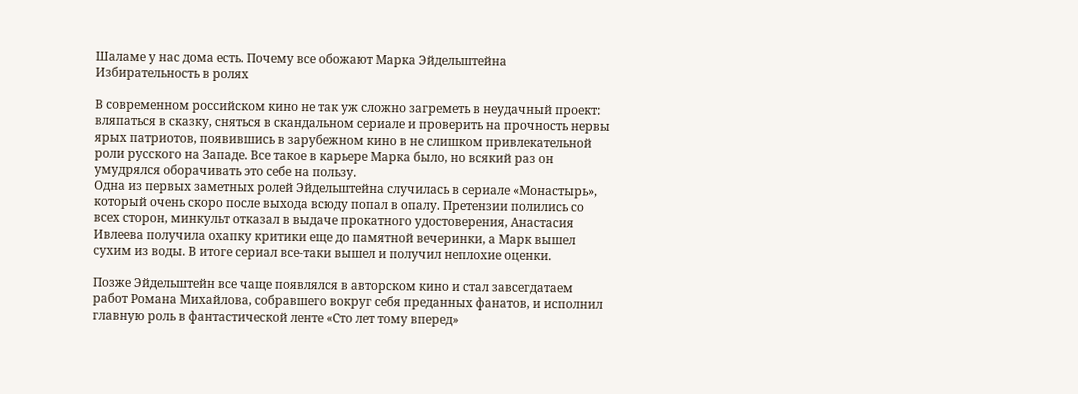Шаламе у нас дома есть. Почему все обожают Марка Эйдельштейна
Избирательность в ролях

В современном российском кино не так уж сложно загреметь в неудачный проект: вляпаться в сказку, сняться в скандальном сериале и проверить на прочность нервы ярых патриотов, появившись в зарубежном кино в не слишком привлекательной роли русского на Западе. Все такое в карьере Марка было, но всякий раз он умудрялся оборачивать это себе на пользу.
Одна из первых заметных ролей Эйдельштейна случилась в сериале «Монастырь», который очень скоро после выхода всюду попал в опалу. Претензии полились со всех сторон, минкульт отказал в выдаче прокатного удостоверения, Анастасия Ивлеева получила охапку критики еще до памятной вечеринки, а Марк вышел сухим из воды. В итоге сериал все-таки вышел и получил неплохие оценки.

Позже Эйдельштейн все чаще появлялся в авторском кино и стал завсегдатаем работ Романа Михайлова, собравшего вокруг себя преданных фанатов, и исполнил главную роль в фантастической ленте «Сто лет тому вперед»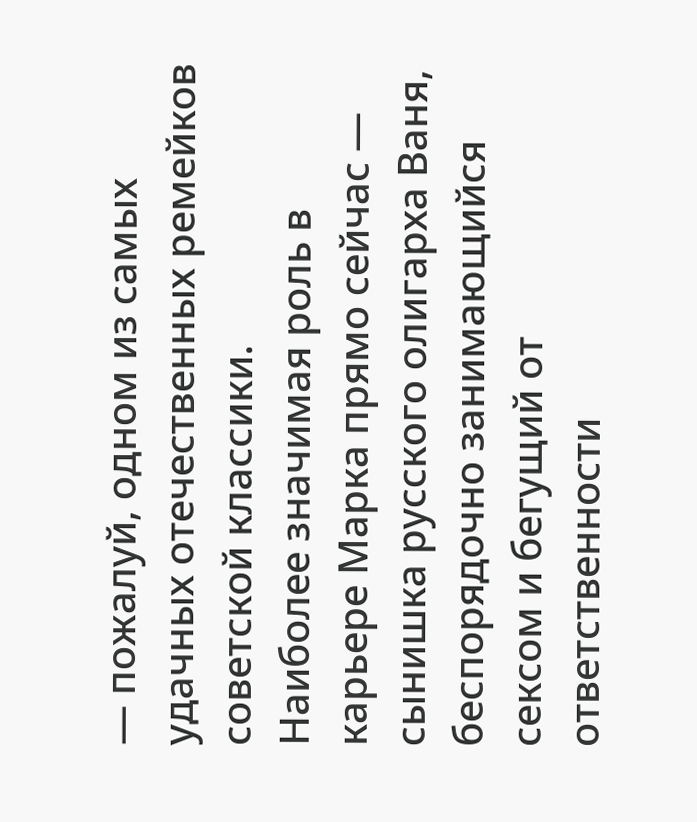— пожалуй, одном из самых удачных отечественных ремейков советской классики.
Наиболее значимая роль в карьере Марка прямо сейчас — сынишка русского олигарха Ваня, беспорядочно занимающийся сексом и бегущий от ответственности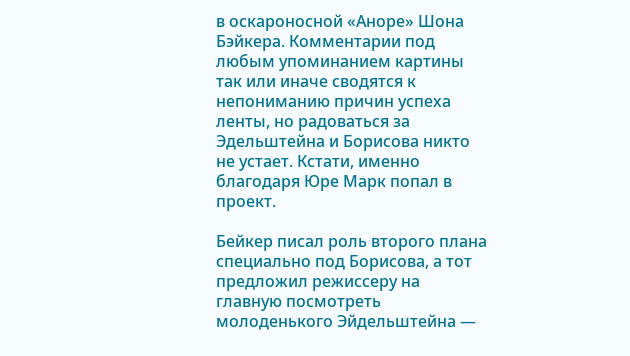в оскароносной «Аноре» Шона Бэйкера. Комментарии под любым упоминанием картины так или иначе сводятся к непониманию причин успеха ленты, но радоваться за Эдельштейна и Борисова никто не устает. Кстати, именно благодаря Юре Марк попал в проект.

Бейкер писал роль второго плана специально под Борисова, а тот предложил режиссеру на главную посмотреть молоденького Эйдельштейна —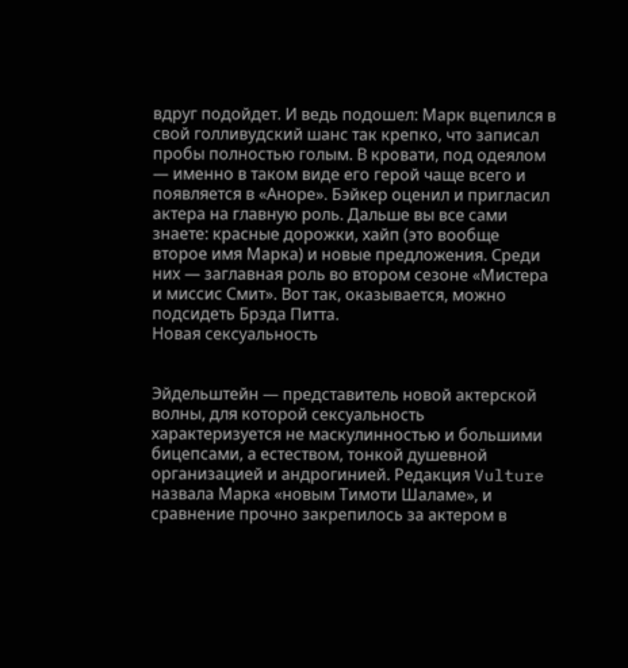вдруг подойдет. И ведь подошел: Марк вцепился в свой голливудский шанс так крепко, что записал пробы полностью голым. В кровати, под одеялом — именно в таком виде его герой чаще всего и появляется в «Аноре». Бэйкер оценил и пригласил актера на главную роль. Дальше вы все сами знаете: красные дорожки, хайп (это вообще второе имя Марка) и новые предложения. Среди них — заглавная роль во втором сезоне «Мистера и миссис Смит». Вот так, оказывается, можно подсидеть Брэда Питта.
Новая сексуальность


Эйдельштейн — представитель новой актерской волны, для которой сексуальность характеризуется не маскулинностью и большими бицепсами, а естеством, тонкой душевной организацией и андрогинией. Редакция Vulture назвала Марка «новым Тимоти Шаламе», и сравнение прочно закрепилось за актером в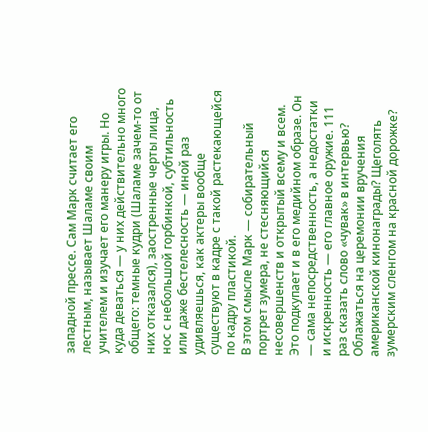западной прессе. Сам Марк считает его лестным, называет Шаламе своим учителем и изучает его манеру игры. Но куда деваться — у них действительно много общего: темные кудри (Шаламе зачем-то от них отказался), заостренные черты лица, нос с небольшой горбинкой, субтильность или даже бестелесность — иной раз удивляешься, как актеры вообще существуют в кадре с такой растекающейся по кадру пластикой.
В этом смысле Марк — собирательный портрет зумера, не стесняющийся несовершенств и открытый всему и всем. Это подкупает и в его медийном образе. Он — сама непосредственность, а недостатки и искренность — его главное оружие. 111 раз сказать слово «чувак» в интервью? Облажаться на церемонии вручения американской кинонаграды? Щеголять зумерским сленгом на красной дорожке?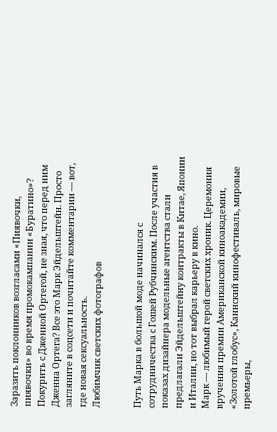Заразить поклонников возгласами «Пиявочки, пиявочки» во время промокампании «Буратино»? Покурить с Дженной Ортегой, не зная, что перед ним Дженна Ортега? Все это Марк Эйдельштейн. Просто загляните в соцсети и почитайте комментарии — вот, где новая сексуальность.
Любимчик светских фотографов


Путь Марка в большой моде начинался с сотрудничества с Гошей Рубчинским. После участия в показах дизайнера модельные агентства стали предлагали Эйдельштейну контракты в Китае, Японии и Италии, но тот выбрал карьеру в кино.
Марк — любимый герой светских хроник. Церемония вручения премии Американской киноакадемии, «Золотой глобус», Каннский кинофестиваль, мировые премьеры,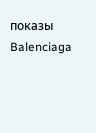показы Balenciaga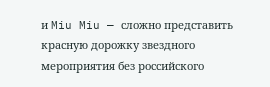и Miu Miu — сложно представить красную дорожку звездного мероприятия без российского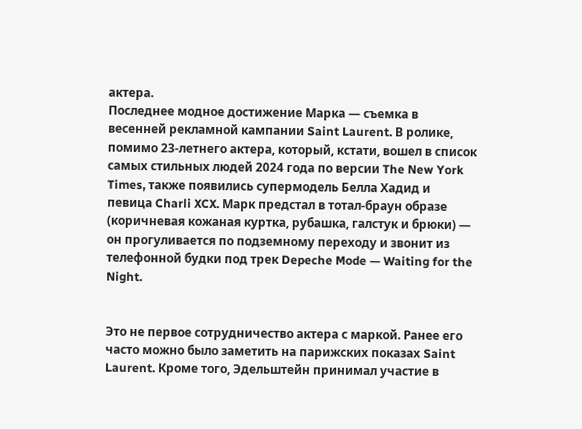актера.
Последнее модное достижение Марка — съемка в весенней рекламной кампании Saint Laurent. В ролике, помимо 23-летнего актера, который, кстати, вошел в список самых стильных людей 2024 года по версии The New York Times, также появились супермодель Белла Хадид и певица Charli XCX. Марк предстал в тотал-браун образе (коричневая кожаная куртка, рубашка, галстук и брюки) — он прогуливается по подземному переходу и звонит из телефонной будки под трек Depeche Mode — Waiting for the Night.


Это не первое сотрудничество актера с маркой. Ранее его часто можно было заметить на парижских показах Saint Laurent. Кроме того, Эдельштейн принимал участие в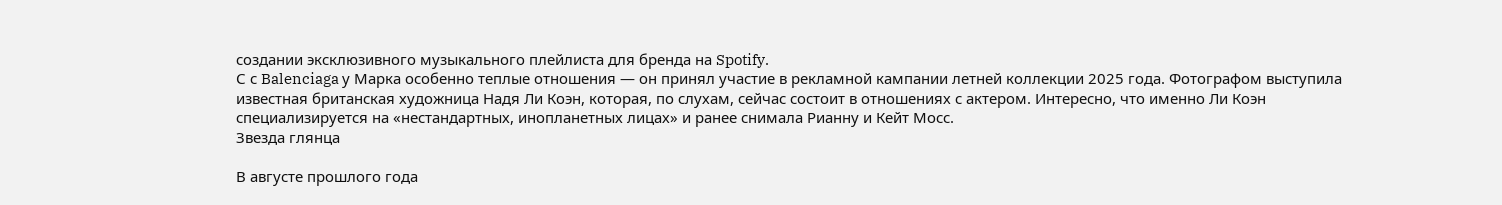создании эксклюзивного музыкального плейлиста для бренда на Spotify.
С с Balenciaga у Марка особенно теплые отношения — он принял участие в рекламной кампании летней коллекции 2025 года. Фотографом выступила известная британская художница Надя Ли Коэн, которая, по слухам, сейчас состоит в отношениях с актером. Интересно, что именно Ли Коэн специализируется на «нестандартных, инопланетных лицах» и ранее снимала Рианну и Кейт Мосс.
Звезда глянца

В августе прошлого года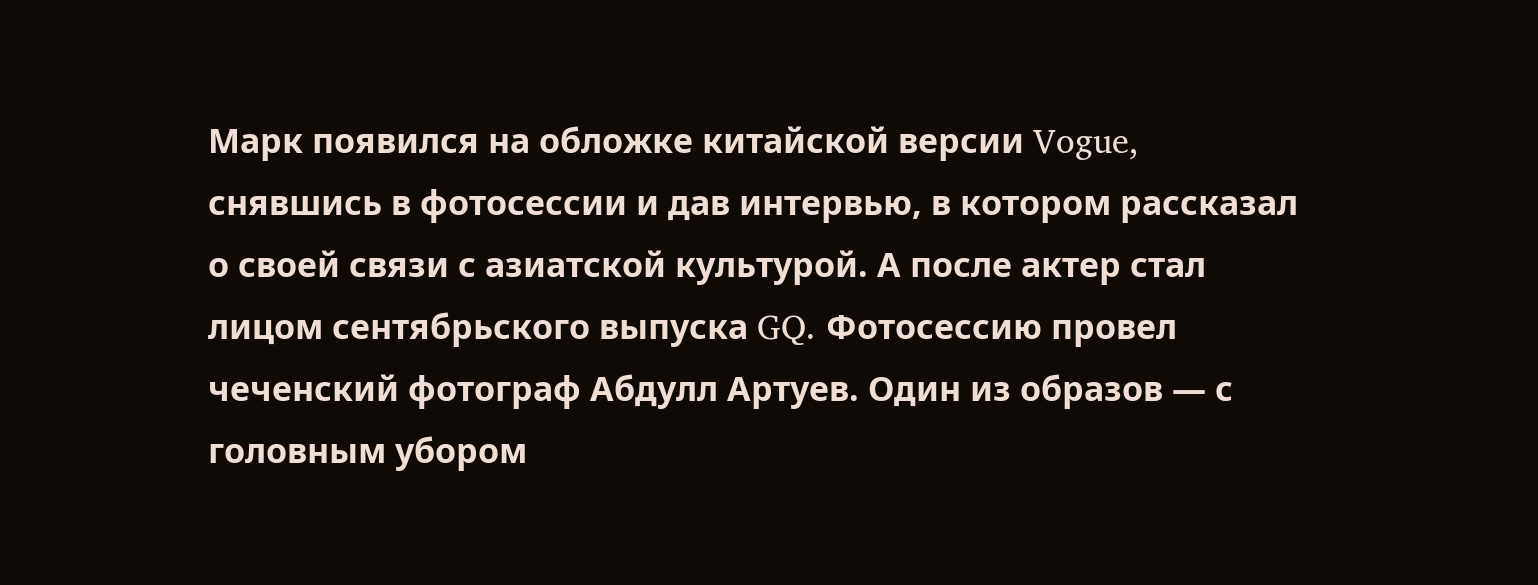Марк появился на обложке китайской версии Vogue, снявшись в фотосессии и дав интервью, в котором рассказал о своей связи с азиатской культурой. А после актер стал лицом сентябрьского выпуска GQ. Фотосессию провел чеченский фотограф Абдулл Артуев. Один из образов — с головным убором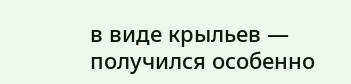в виде крыльев — получился особенно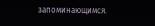запоминающимся.